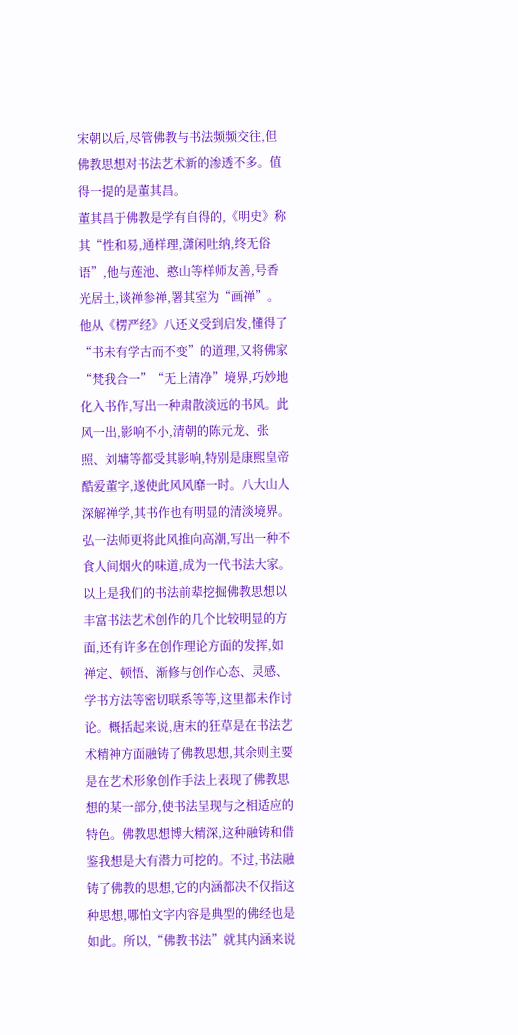宋朝以后,尽管佛教与书法频频交往,但佛教思想对书法艺术新的渗透不多。值得一提的是董其昌。
董其昌于佛教是学有自得的,《明史》称其“性和易,通样理,潇闲吐纳,终无俗语”,他与莲池、憨山等样师友善,号香光居土,谈禅参禅,署其室为“画禅”。他从《楞严经》八还义受到启发,懂得了“书未有学古而不变”的道理,又将佛家“梵我合一”“无上清净”境界,巧妙地化入书作,写出一种肃散淡远的书风。此风一出,影响不小,清朝的陈元龙、张照、刘墉等都受其影响,特别是康熙皇帝酷爱董字,遂使此风风靡一时。八大山人深解禅学,其书作也有明显的清淡境界。弘一法师更将此风推向高潮,写出一种不食人间烟火的味道,成为一代书法大家。
以上是我们的书法前辈挖掘佛教思想以丰富书法艺术创作的几个比较明显的方面,还有许多在创作理论方面的发挥,如禅定、顿悟、渐修与创作心态、灵感、学书方法等密切联系等等,这里都未作讨论。概括起来说,唐末的狂草是在书法艺术精神方面融铸了佛教思想,其余则主要是在艺术形象创作手法上表现了佛教思想的某一部分,使书法呈现与之相适应的特色。佛教思想博大精深,这种融铸和借鉴我想是大有潜力可挖的。不过,书法融铸了佛教的思想,它的内涵都决不仅指这种思想,哪怕文字内容是典型的佛经也是如此。所以,“佛教书法”就其内涵来说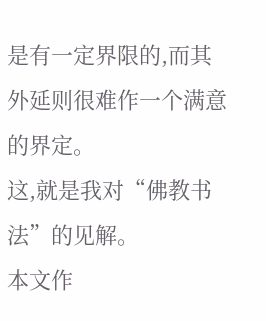是有一定界限的,而其外延则很难作一个满意的界定。
这,就是我对“佛教书法”的见解。
本文作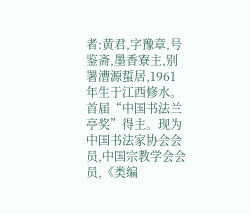者:黄君,字豫章,号鉴斋,墨香寮主,别署漕源蜇居,1961年生于江西修水。首届“中国书法兰亭奖”得主。现为中国书法家协会会员,中国宗教学会会员,《类编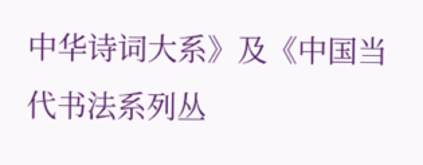中华诗词大系》及《中国当代书法系列丛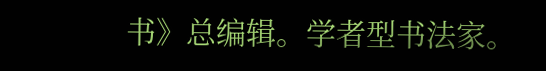书》总编辑。学者型书法家。